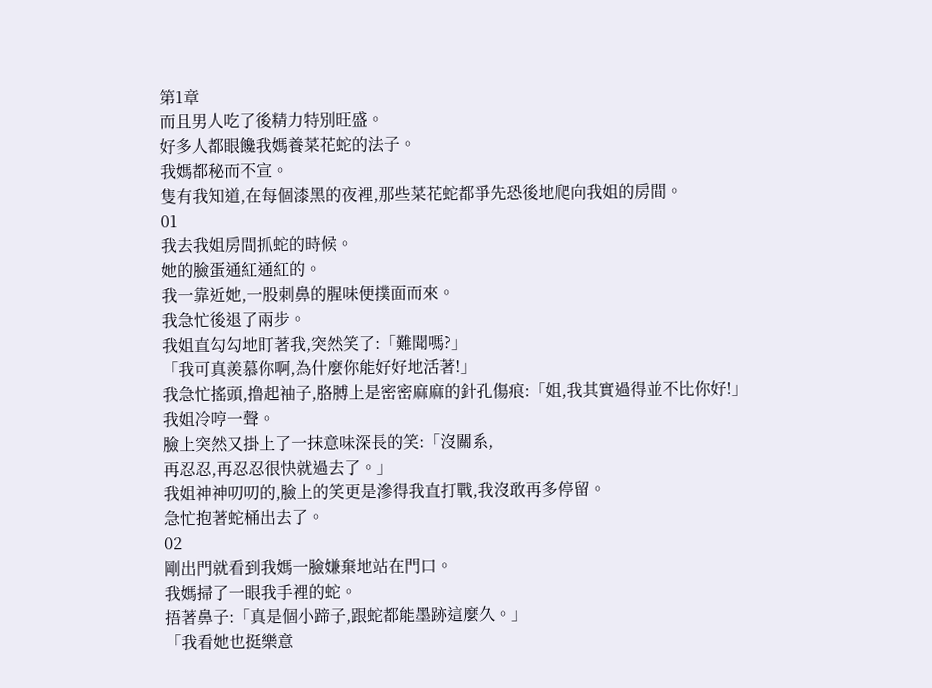第1章
而且男人吃了後精力特別旺盛。
好多人都眼饞我媽養菜花蛇的法子。
我媽都秘而不宣。
隻有我知道,在每個漆黑的夜裡,那些菜花蛇都爭先恐後地爬向我姐的房間。
01
我去我姐房間抓蛇的時候。
她的臉蛋通紅通紅的。
我一靠近她,一股刺鼻的腥味便撲面而來。
我急忙後退了兩步。
我姐直勾勾地盯著我,突然笑了:「難聞嗎?」
「我可真羨慕你啊,為什麼你能好好地活著!」
我急忙搖頭,撸起袖子,胳膊上是密密麻麻的針孔傷痕:「姐,我其實過得並不比你好!」
我姐冷哼一聲。
臉上突然又掛上了一抹意味深長的笑:「沒關系,
再忍忍,再忍忍很快就過去了。」
我姐神神叨叨的,臉上的笑更是滲得我直打戰,我沒敢再多停留。
急忙抱著蛇桶出去了。
02
剛出門就看到我媽一臉嫌棄地站在門口。
我媽掃了一眼我手裡的蛇。
捂著鼻子:「真是個小蹄子,跟蛇都能墨跡這麼久。」
「我看她也挺樂意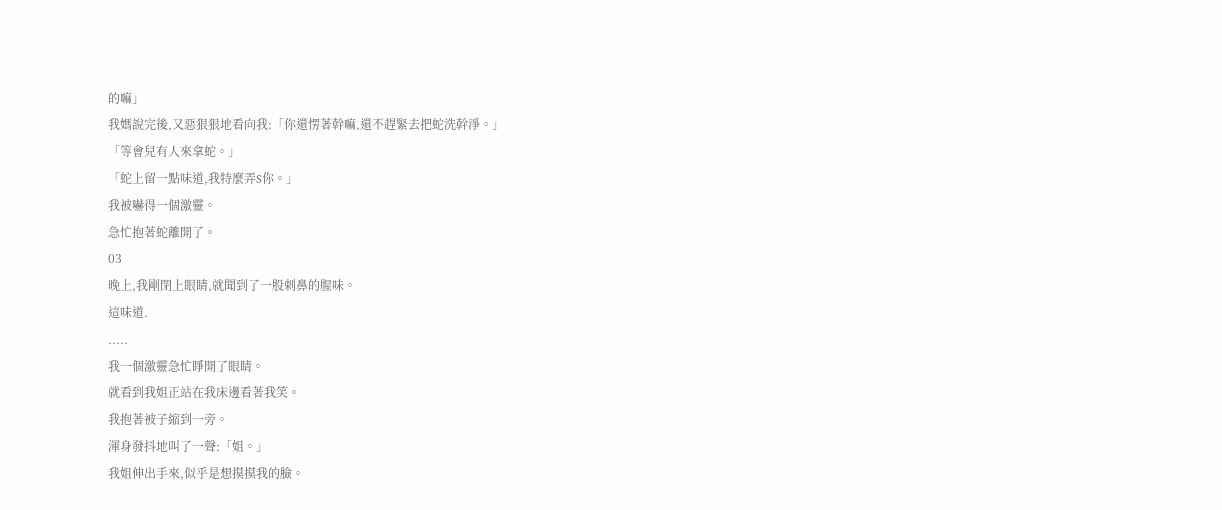的嘛」
我媽說完後,又惡狠狠地看向我:「你還愣著幹嘛,還不趕緊去把蛇洗幹淨。」
「等會兒有人來拿蛇。」
「蛇上留一點味道,我特麼弄S你。」
我被嚇得一個激靈。
急忙抱著蛇離開了。
03
晚上,我剛閉上眼睛,就聞到了一股刺鼻的腥味。
這味道.
.....
我一個激靈急忙睜開了眼睛。
就看到我姐正站在我床邊看著我笑。
我抱著被子縮到一旁。
渾身發抖地叫了一聲:「姐。」
我姐伸出手來,似乎是想摸摸我的臉。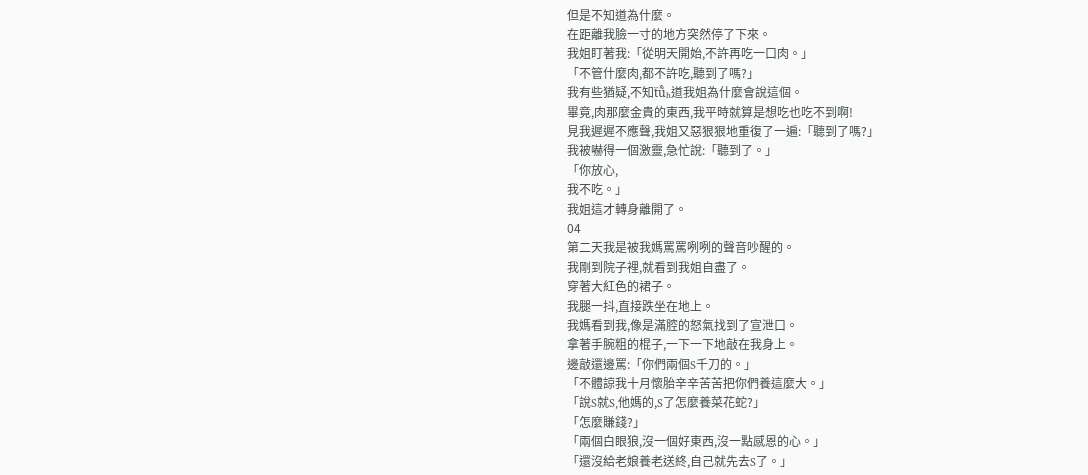但是不知道為什麼。
在距離我臉一寸的地方突然停了下來。
我姐盯著我:「從明天開始,不許再吃一口肉。」
「不管什麼肉,都不許吃,聽到了嗎?」
我有些猶疑,不知ẗũ̂ₕ道我姐為什麼會說這個。
畢竟,肉那麼金貴的東西,我平時就算是想吃也吃不到啊!
見我遲遲不應聲,我姐又惡狠狠地重復了一遍:「聽到了嗎?」
我被嚇得一個激靈,急忙說:「聽到了。」
「你放心,
我不吃。」
我姐這才轉身離開了。
04
第二天我是被我媽罵罵咧咧的聲音吵醒的。
我剛到院子裡,就看到我姐自盡了。
穿著大紅色的裙子。
我腿一抖,直接跌坐在地上。
我媽看到我,像是滿腔的怒氣找到了宣泄口。
拿著手腕粗的棍子,一下一下地敲在我身上。
邊敲還邊罵:「你們兩個S千刀的。」
「不體諒我十月懷胎辛辛苦苦把你們養這麼大。」
「說S就S,他媽的,S了怎麼養菜花蛇?」
「怎麼賺錢?」
「兩個白眼狼,沒一個好東西,沒一點感恩的心。」
「還沒給老娘養老送終,自己就先去S了。」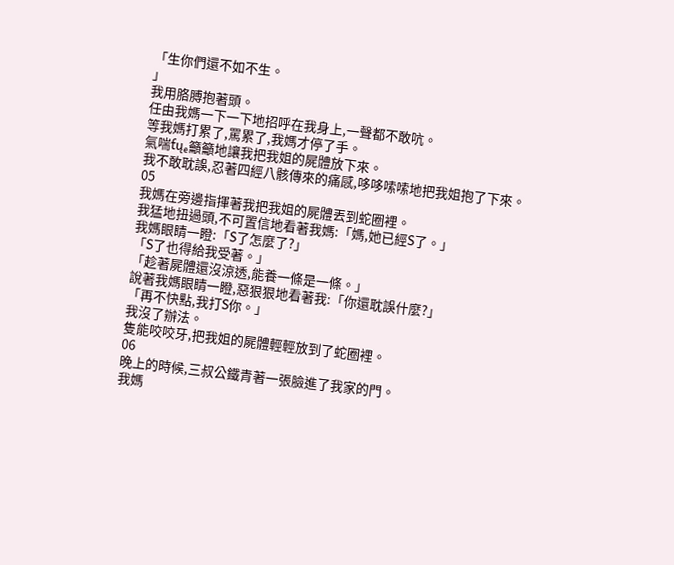「生你們還不如不生。
」
我用胳膊抱著頭。
任由我媽一下一下地招呼在我身上,一聲都不敢吭。
等我媽打累了,罵累了,我媽才停了手。
氣喘ƭųₑ籲籲地讓我把我姐的屍體放下來。
我不敢耽誤,忍著四經八骸傳來的痛感,哆哆嗦嗦地把我姐抱了下來。
05
我媽在旁邊指揮著我把我姐的屍體丟到蛇圈裡。
我猛地扭過頭,不可置信地看著我媽:「媽,她已經S了。」
我媽眼睛一瞪:「S了怎麼了?」
「S了也得給我受著。」
「趁著屍體還沒涼透,能養一條是一條。」
說著我媽眼睛一瞪,惡狠狠地看著我:「你還耽誤什麼?」
「再不快點,我打S你。」
我沒了辦法。
隻能咬咬牙,把我姐的屍體輕輕放到了蛇圈裡。
06
晚上的時候,三叔公鐵青著一張臉進了我家的門。
我媽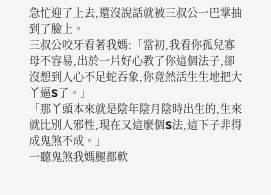急忙迎了上去,還沒說話就被三叔公一巴掌抽到了臉上。
三叔公咬牙看著我媽:「當初,我看你孤兒寡母不容易,出於一片好心教了你這個法子,卻沒想到人心不足蛇吞象,你竟然活生生地把大丫逼S了。」
「那丫頭本來就是陰年陰月陰時出生的,生來就比別人邪性,現在又這麼個S法,這下子非得成鬼煞不成。」
一聽鬼煞我媽腿都軟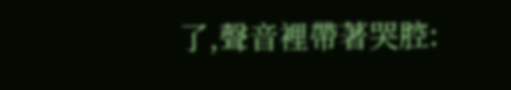了,聲音裡帶著哭腔: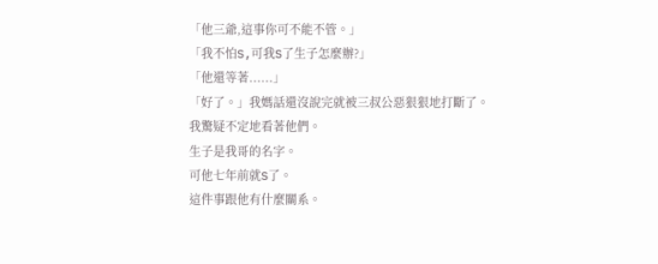「他三爺,這事你可不能不管。」
「我不怕S,可我S了生子怎麼辦?」
「他還等著......」
「好了。」我媽話還沒說完就被三叔公惡狠狠地打斷了。
我驚疑不定地看著他們。
生子是我哥的名字。
可他七年前就S了。
這件事跟他有什麼關系。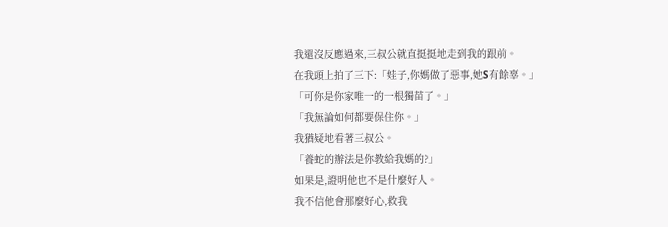我還沒反應過來,三叔公就直挺挺地走到我的跟前。
在我頭上拍了三下:「娃子,你媽做了惡事,她S有餘辜。」
「可你是你家唯一的一根獨苗了。」
「我無論如何都要保住你。」
我猶疑地看著三叔公。
「養蛇的辦法是你教給我媽的?」
如果是,證明他也不是什麼好人。
我不信他會那麼好心,救我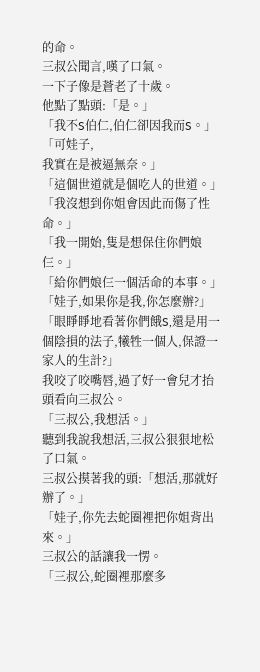的命。
三叔公聞言,嘆了口氣。
一下子像是蒼老了十歲。
他點了點頭:「是。」
「我不S伯仁,伯仁卻因我而S。」
「可娃子,
我實在是被逼無奈。」
「這個世道就是個吃人的世道。」
「我沒想到你姐會因此而傷了性命。」
「我一開始,隻是想保住你們娘仨。」
「給你們娘仨一個活命的本事。」
「娃子,如果你是我,你怎麼辦?」
「眼睜睜地看著你們餓S,還是用一個陰損的法子,犧牲一個人,保證一家人的生計?」
我咬了咬嘴唇,過了好一會兒才抬頭看向三叔公。
「三叔公,我想活。」
聽到我說我想活,三叔公狠狠地松了口氣。
三叔公摸著我的頭:「想活,那就好辦了。」
「娃子,你先去蛇圈裡把你姐背出來。」
三叔公的話讓我一愣。
「三叔公,蛇圈裡那麼多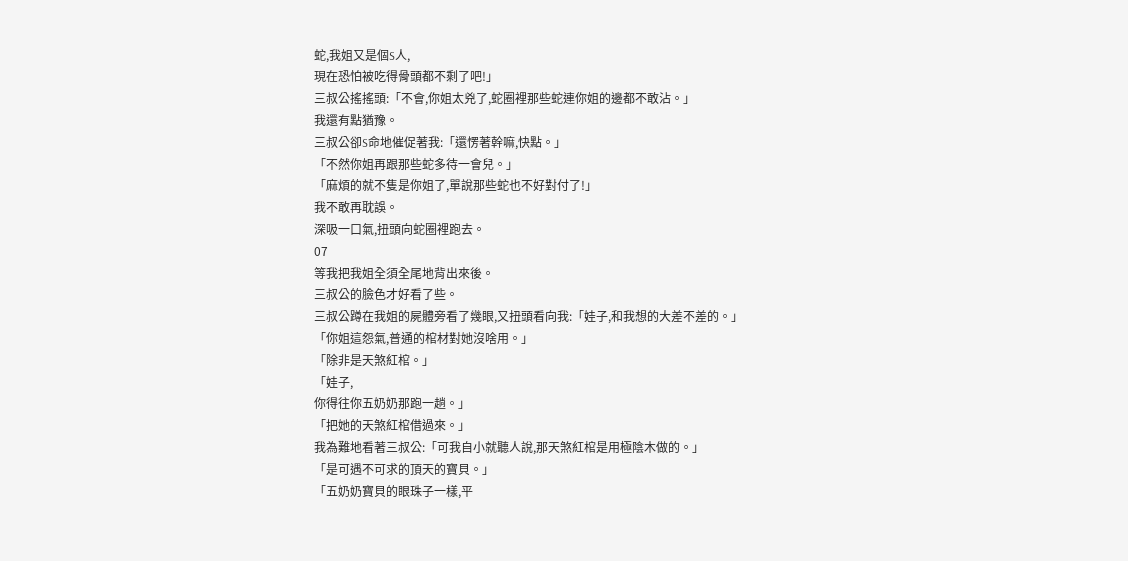蛇,我姐又是個S人,
現在恐怕被吃得骨頭都不剩了吧!」
三叔公搖搖頭:「不會,你姐太兇了,蛇圈裡那些蛇連你姐的邊都不敢沾。」
我還有點猶豫。
三叔公卻S命地催促著我:「還愣著幹嘛,快點。」
「不然你姐再跟那些蛇多待一會兒。」
「麻煩的就不隻是你姐了,單說那些蛇也不好對付了!」
我不敢再耽誤。
深吸一口氣,扭頭向蛇圈裡跑去。
07
等我把我姐全須全尾地背出來後。
三叔公的臉色才好看了些。
三叔公蹲在我姐的屍體旁看了幾眼,又扭頭看向我:「娃子,和我想的大差不差的。」
「你姐這怨氣,普通的棺材對她沒啥用。」
「除非是天煞紅棺。」
「娃子,
你得往你五奶奶那跑一趟。」
「把她的天煞紅棺借過來。」
我為難地看著三叔公:「可我自小就聽人說,那天煞紅棺是用極陰木做的。」
「是可遇不可求的頂天的寶貝。」
「五奶奶寶貝的眼珠子一樣,平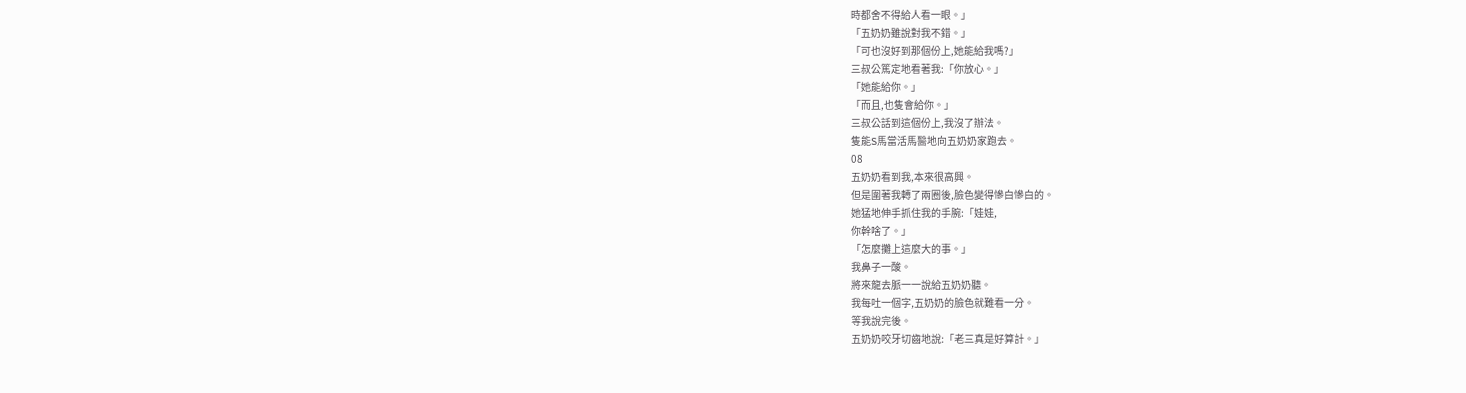時都舍不得給人看一眼。」
「五奶奶雖說對我不錯。」
「可也沒好到那個份上,她能給我嗎?」
三叔公篤定地看著我:「你放心。」
「她能給你。」
「而且,也隻會給你。」
三叔公話到這個份上,我沒了辦法。
隻能S馬當活馬醫地向五奶奶家跑去。
08
五奶奶看到我,本來很高興。
但是圍著我轉了兩圈後,臉色變得慘白慘白的。
她猛地伸手抓住我的手腕:「娃娃,
你幹啥了。」
「怎麼攤上這麼大的事。」
我鼻子一酸。
將來龍去脈一一說給五奶奶聽。
我每吐一個字,五奶奶的臉色就難看一分。
等我說完後。
五奶奶咬牙切齒地說:「老三真是好算計。」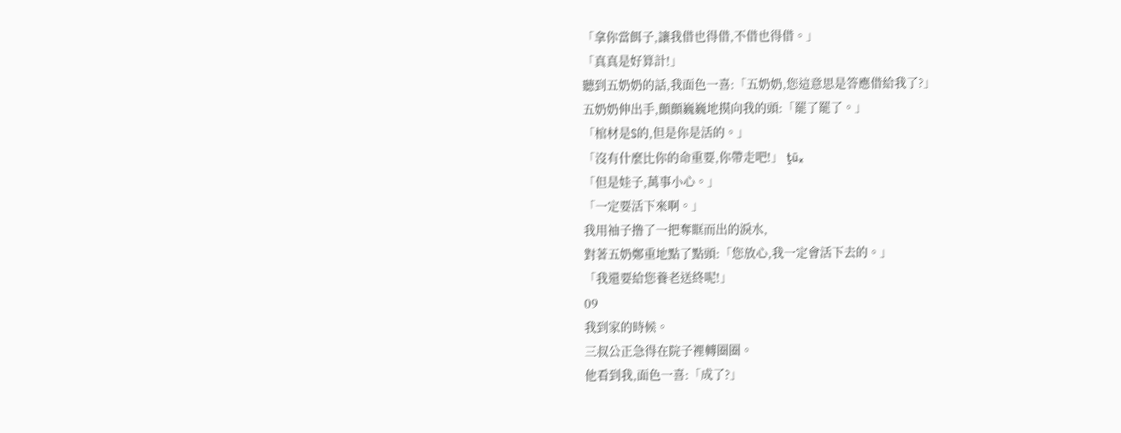「拿你當餌子,讓我借也得借,不借也得借。」
「真真是好算計!」
聽到五奶奶的話,我面色一喜:「五奶奶,您這意思是答應借給我了?」
五奶奶伸出手,顫顫巍巍地摸向我的頭:「罷了罷了。」
「棺材是S的,但是你是活的。」
「沒有什麼比你的命重要,你帶走吧!」 ṱūₓ
「但是娃子,萬事小心。」
「一定要活下來啊。」
我用袖子撸了一把奪眶而出的淚水,
對著五奶鄭重地點了點頭:「您放心,我一定會活下去的。」
「我還要給您養老送終呢!」
09
我到家的時候。
三叔公正急得在院子裡轉圈圈。
他看到我,面色一喜:「成了?」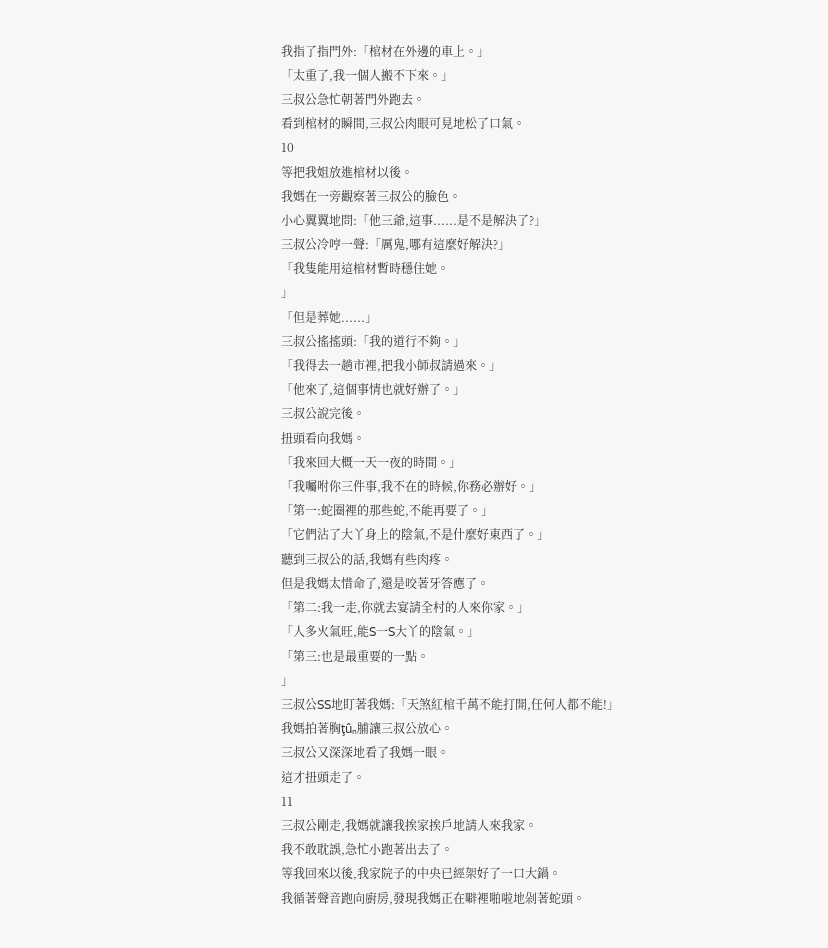我指了指門外:「棺材在外邊的車上。」
「太重了,我一個人搬不下來。」
三叔公急忙朝著門外跑去。
看到棺材的瞬間,三叔公肉眼可見地松了口氣。
10
等把我姐放進棺材以後。
我媽在一旁觀察著三叔公的臉色。
小心翼翼地問:「他三爺,這事......是不是解決了?」
三叔公冷哼一聲:「厲鬼,哪有這麼好解決?」
「我隻能用這棺材暫時穩住她。
」
「但是葬她......」
三叔公搖搖頭:「我的道行不夠。」
「我得去一趟市裡,把我小師叔請過來。」
「他來了,這個事情也就好辦了。」
三叔公說完後。
扭頭看向我媽。
「我來回大概一天一夜的時間。」
「我囑咐你三件事,我不在的時候,你務必辦好。」
「第一:蛇圈裡的那些蛇,不能再要了。」
「它們沾了大丫身上的陰氣,不是什麼好東西了。」
聽到三叔公的話,我媽有些肉疼。
但是我媽太惜命了,還是咬著牙答應了。
「第二:我一走,你就去宴請全村的人來你家。」
「人多火氣旺,能S一S大丫的陰氣。」
「第三:也是最重要的一點。
」
三叔公SS地盯著我媽:「天煞紅棺千萬不能打開,任何人都不能!」
我媽拍著胸ţûₙ脯讓三叔公放心。
三叔公又深深地看了我媽一眼。
這才扭頭走了。
11
三叔公剛走,我媽就讓我挨家挨戶地請人來我家。
我不敢耽誤,急忙小跑著出去了。
等我回來以後,我家院子的中央已經架好了一口大鍋。
我循著聲音跑向廚房,發現我媽正在噼裡啪啦地剁著蛇頭。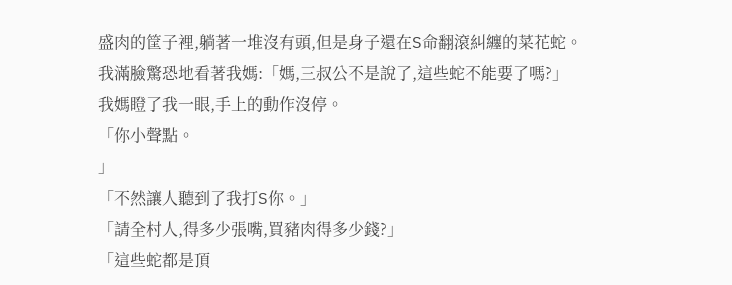盛肉的筐子裡,躺著一堆沒有頭,但是身子還在S命翻滾糾纏的菜花蛇。
我滿臉驚恐地看著我媽:「媽,三叔公不是說了,這些蛇不能要了嗎?」
我媽瞪了我一眼,手上的動作沒停。
「你小聲點。
」
「不然讓人聽到了我打S你。」
「請全村人,得多少張嘴,買豬肉得多少錢?」
「這些蛇都是頂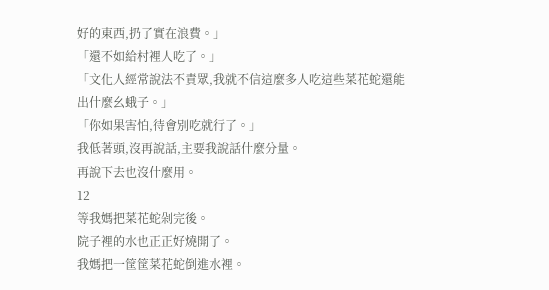好的東西,扔了實在浪費。」
「還不如給村裡人吃了。」
「文化人經常說法不責眾,我就不信這麼多人吃這些菜花蛇還能出什麼幺蛾子。」
「你如果害怕,待會別吃就行了。」
我低著頭,沒再說話,主要我說話什麼分量。
再說下去也沒什麼用。
12
等我媽把菜花蛇剁完後。
院子裡的水也正正好燒開了。
我媽把一筐筐菜花蛇倒進水裡。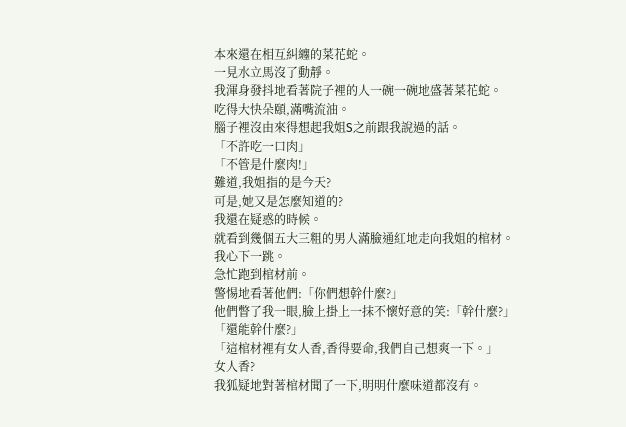本來還在相互糾纏的菜花蛇。
一見水立馬沒了動靜。
我渾身發抖地看著院子裡的人一碗一碗地盛著菜花蛇。
吃得大快朵頤,滿嘴流油。
腦子裡沒由來得想起我姐S之前跟我說過的話。
「不許吃一口肉」
「不管是什麼肉!」
難道,我姐指的是今天?
可是,她又是怎麼知道的?
我還在疑惑的時候。
就看到幾個五大三粗的男人滿臉通紅地走向我姐的棺材。
我心下一跳。
急忙跑到棺材前。
警惕地看著他們:「你們想幹什麼?」
他們瞥了我一眼,臉上掛上一抹不懷好意的笑:「幹什麼?」
「還能幹什麼?」
「這棺材裡有女人香,香得要命,我們自己想爽一下。」
女人香?
我狐疑地對著棺材聞了一下,明明什麼味道都沒有。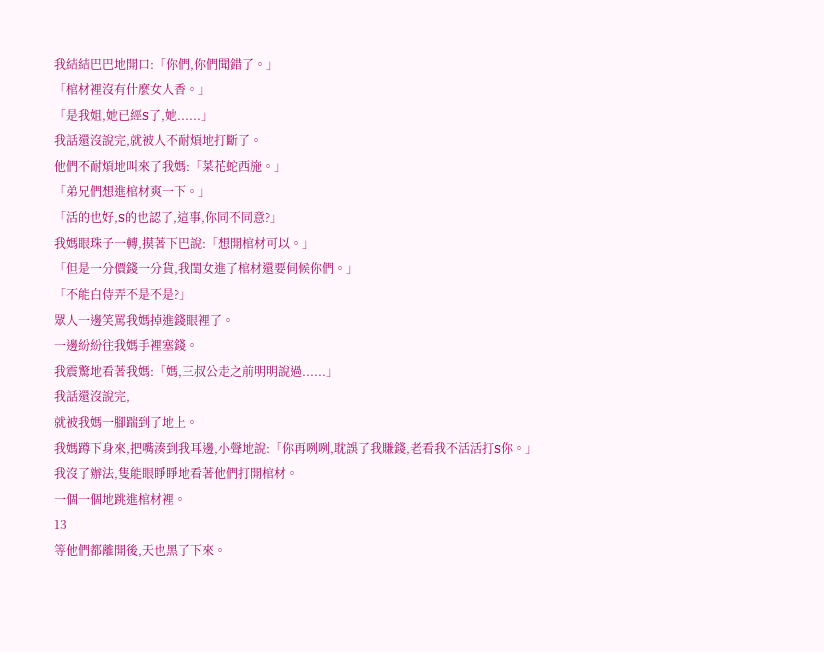我結結巴巴地開口:「你們,你們聞錯了。」
「棺材裡沒有什麼女人香。」
「是我姐,她已經S了,她......」
我話還沒說完,就被人不耐煩地打斷了。
他們不耐煩地叫來了我媽:「菜花蛇西施。」
「弟兄們想進棺材爽一下。」
「活的也好,S的也認了,這事,你同不同意?」
我媽眼珠子一轉,摸著下巴說:「想開棺材可以。」
「但是一分價錢一分貨,我閨女進了棺材還要伺候你們。」
「不能白侍弄不是不是?」
眾人一邊笑罵我媽掉進錢眼裡了。
一邊紛紛往我媽手裡塞錢。
我震驚地看著我媽:「媽,三叔公走之前明明說過......」
我話還沒說完,
就被我媽一腳踹到了地上。
我媽蹲下身來,把嘴湊到我耳邊,小聲地說:「你再咧咧,耽誤了我賺錢,老看我不活活打S你。」
我沒了辦法,隻能眼睜睜地看著他們打開棺材。
一個一個地跳進棺材裡。
13
等他們都離開後,天也黑了下來。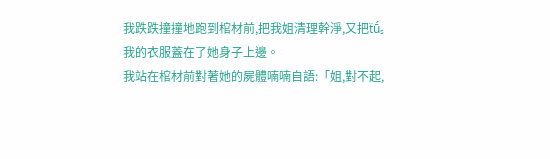我跌跌撞撞地跑到棺材前,把我姐清理幹淨,又把ẗū́ₛ我的衣服蓋在了她身子上邊。
我站在棺材前對著她的屍體喃喃自語:「姐,對不起,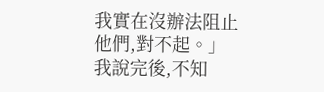我實在沒辦法阻止他們,對不起。」
我說完後,不知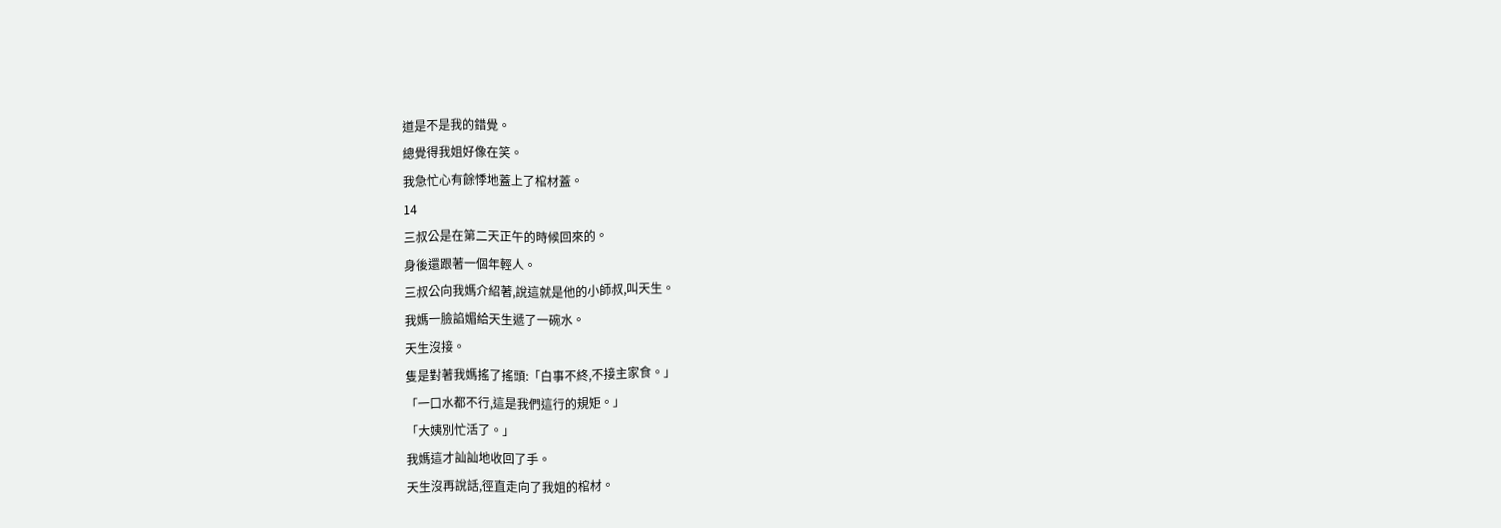道是不是我的錯覺。
總覺得我姐好像在笑。
我急忙心有餘悸地蓋上了棺材蓋。
14
三叔公是在第二天正午的時候回來的。
身後還跟著一個年輕人。
三叔公向我媽介紹著,說這就是他的小師叔,叫天生。
我媽一臉諂媚給天生遞了一碗水。
天生沒接。
隻是對著我媽搖了搖頭:「白事不終,不接主家食。」
「一口水都不行,這是我們這行的規矩。」
「大姨別忙活了。」
我媽這才訕訕地收回了手。
天生沒再說話,徑直走向了我姐的棺材。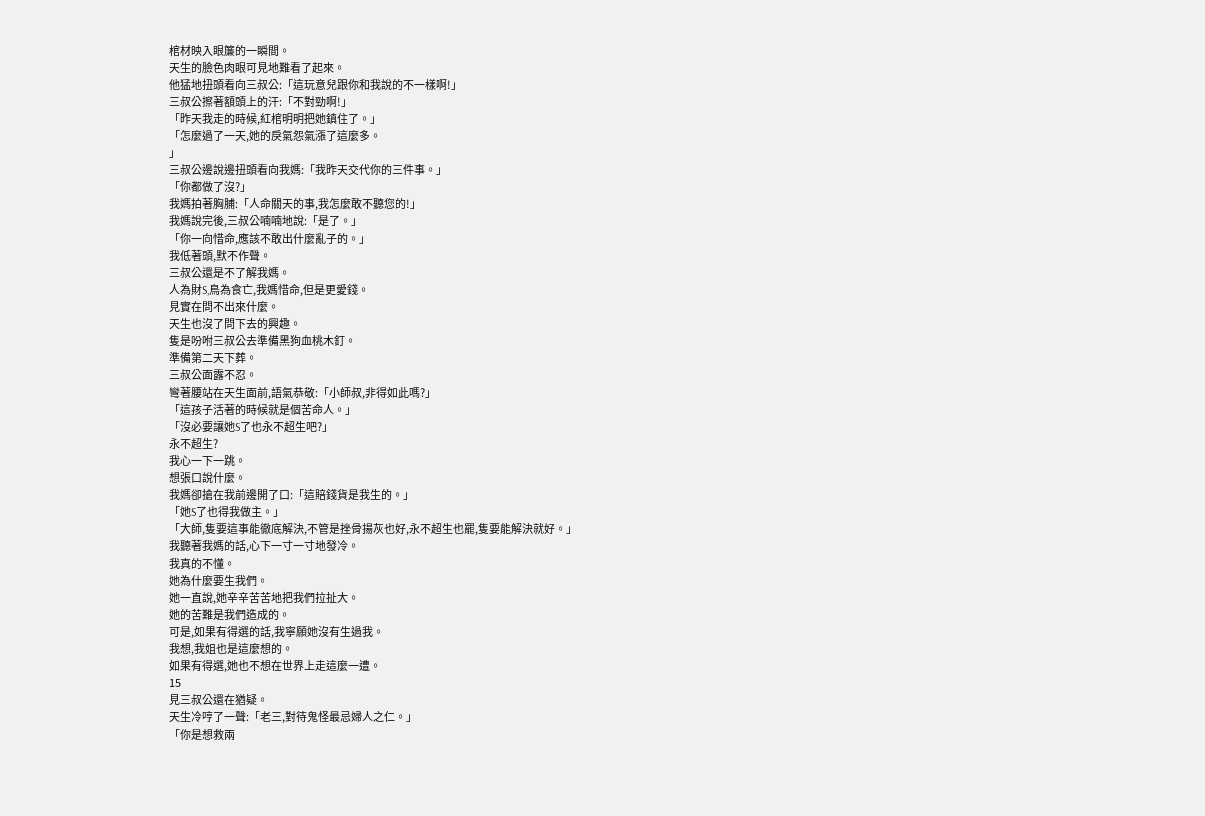棺材映入眼簾的一瞬間。
天生的臉色肉眼可見地難看了起來。
他猛地扭頭看向三叔公:「這玩意兒跟你和我說的不一樣啊!」
三叔公擦著額頭上的汗:「不對勁啊!」
「昨天我走的時候,紅棺明明把她鎮住了。」
「怎麼過了一天,她的戾氣怨氣漲了這麼多。
」
三叔公邊說邊扭頭看向我媽:「我昨天交代你的三件事。」
「你都做了沒?」
我媽拍著胸脯:「人命關天的事,我怎麼敢不聽您的!」
我媽說完後,三叔公喃喃地說:「是了。」
「你一向惜命,應該不敢出什麼亂子的。」
我低著頭,默不作聲。
三叔公還是不了解我媽。
人為財S,鳥為食亡,我媽惜命,但是更愛錢。
見實在問不出來什麼。
天生也沒了問下去的興趣。
隻是吩咐三叔公去準備黑狗血桃木釘。
準備第二天下葬。
三叔公面露不忍。
彎著腰站在天生面前,語氣恭敬:「小師叔,非得如此嗎?」
「這孩子活著的時候就是個苦命人。」
「沒必要讓她S了也永不超生吧?」
永不超生?
我心一下一跳。
想張口說什麼。
我媽卻搶在我前邊開了口:「這賠錢貨是我生的。」
「她S了也得我做主。」
「大師,隻要這事能徹底解決,不管是挫骨揚灰也好,永不超生也罷,隻要能解決就好。」
我聽著我媽的話,心下一寸一寸地發冷。
我真的不懂。
她為什麼要生我們。
她一直說,她辛辛苦苦地把我們拉扯大。
她的苦難是我們造成的。
可是,如果有得選的話,我寧願她沒有生過我。
我想,我姐也是這麼想的。
如果有得選,她也不想在世界上走這麼一遭。
15
見三叔公還在猶疑。
天生冷哼了一聲:「老三,對待鬼怪最忌婦人之仁。」
「你是想救兩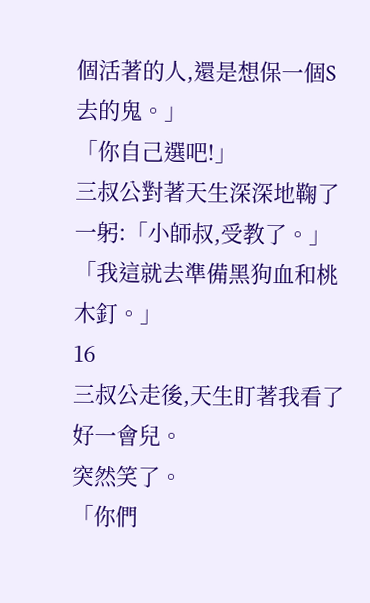個活著的人,還是想保一個S去的鬼。」
「你自己選吧!」
三叔公對著天生深深地鞠了一躬:「小師叔,受教了。」
「我這就去準備黑狗血和桃木釘。」
16
三叔公走後,天生盯著我看了好一會兒。
突然笑了。
「你們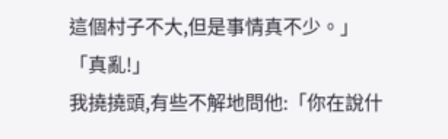這個村子不大,但是事情真不少。」
「真亂!」
我撓撓頭,有些不解地問他:「你在說什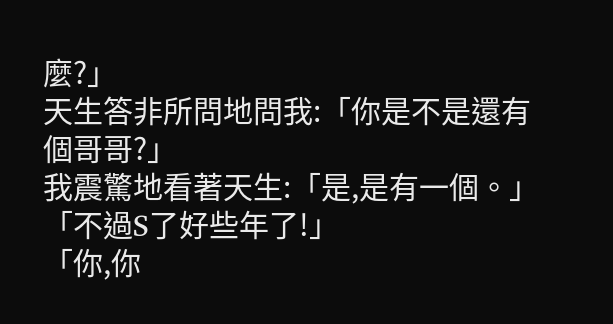麼?」
天生答非所問地問我:「你是不是還有個哥哥?」
我震驚地看著天生:「是,是有一個。」
「不過S了好些年了!」
「你,你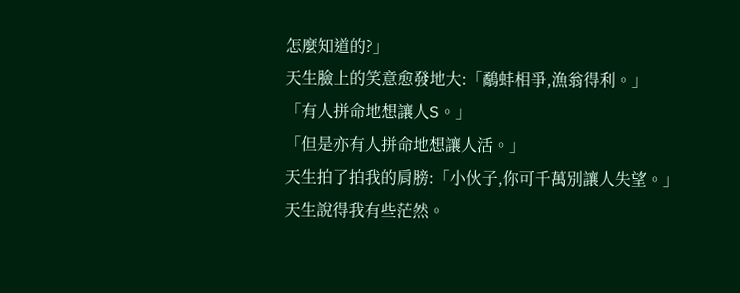怎麼知道的?」
天生臉上的笑意愈發地大:「鷸蚌相爭,漁翁得利。」
「有人拼命地想讓人S。」
「但是亦有人拼命地想讓人活。」
天生拍了拍我的肩膀:「小伙子,你可千萬別讓人失望。」
天生說得我有些茫然。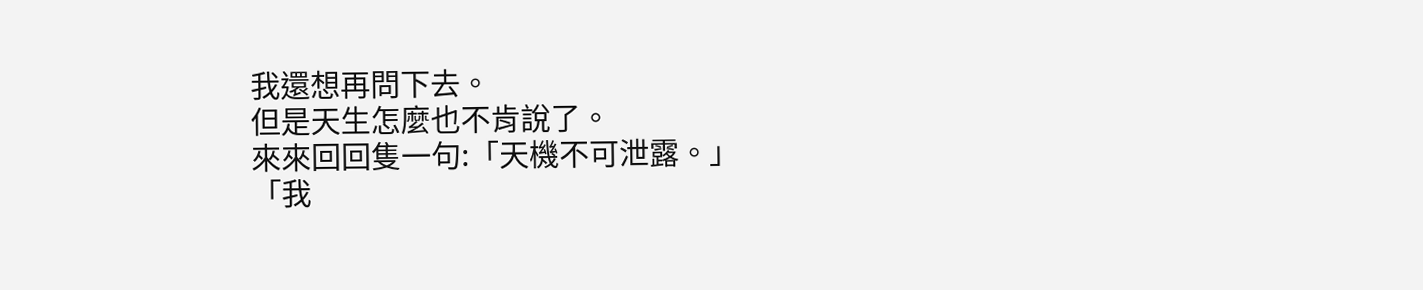我還想再問下去。
但是天生怎麼也不肯說了。
來來回回隻一句:「天機不可泄露。」
「我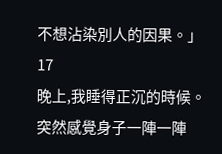不想沾染別人的因果。」
17
晚上,我睡得正沉的時候。
突然感覺身子一陣一陣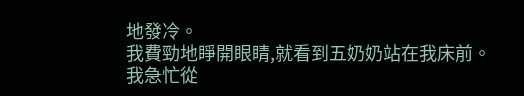地發冷。
我費勁地睜開眼睛,就看到五奶奶站在我床前。
我急忙從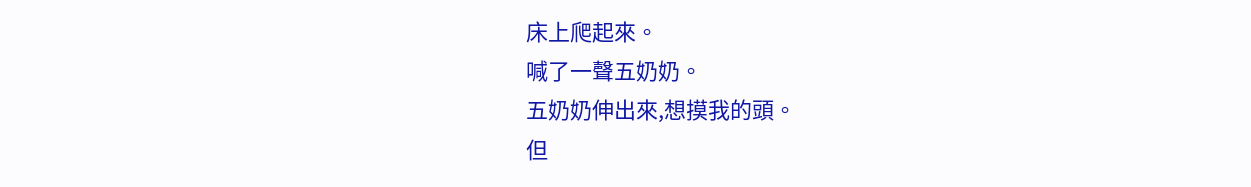床上爬起來。
喊了一聲五奶奶。
五奶奶伸出來,想摸我的頭。
但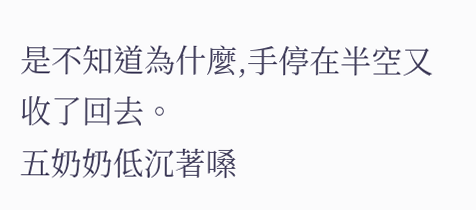是不知道為什麼,手停在半空又收了回去。
五奶奶低沉著嗓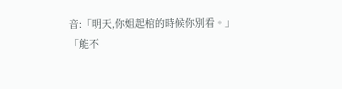音:「明天,你姐起棺的時候你別看。」
「能不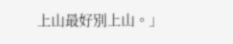上山最好別上山。」